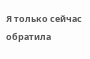Я только сейчас обратила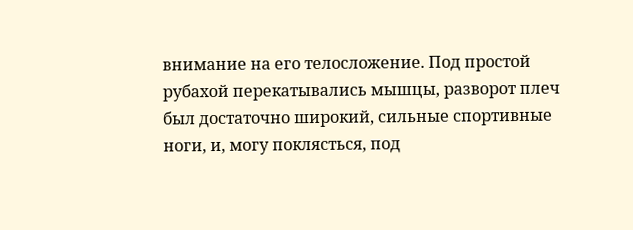внимание на его телосложение. Под простой рубахой перекатывались мышцы, разворот плеч был достаточно широкий, сильные спортивные ноги, и, могу поклясться, под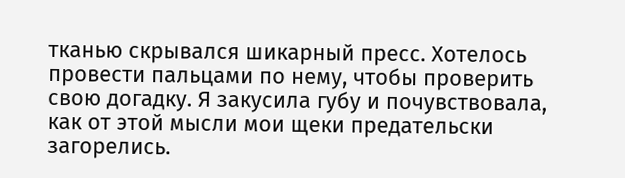тканью скрывался шикарный пресс. Хотелось провести пальцами по нему, чтобы проверить свою догадку. Я закусила губу и почувствовала, как от этой мысли мои щеки предательски загорелись.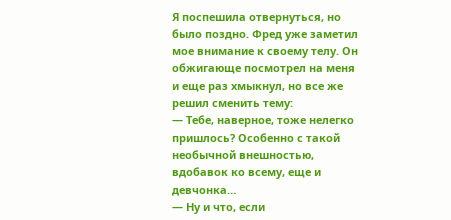Я поспешила отвернуться, но было поздно. Фред уже заметил мое внимание к своему телу. Он обжигающе посмотрел на меня и еще раз хмыкнул, но все же решил сменить тему:
— Тебе, наверное, тоже нелегко пришлось? Особенно с такой необычной внешностью, вдобавок ко всему, еще и девчонка…
— Ну и что, если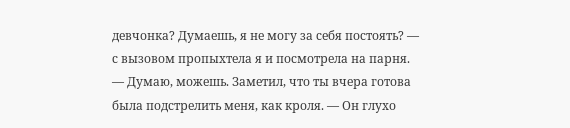девчонка? Думаешь, я не могу за себя постоять? — с вызовом пропыхтела я и посмотрела на парня.
— Думаю, можешь. Заметил, что ты вчера готова была подстрелить меня, как кроля. — Он глухо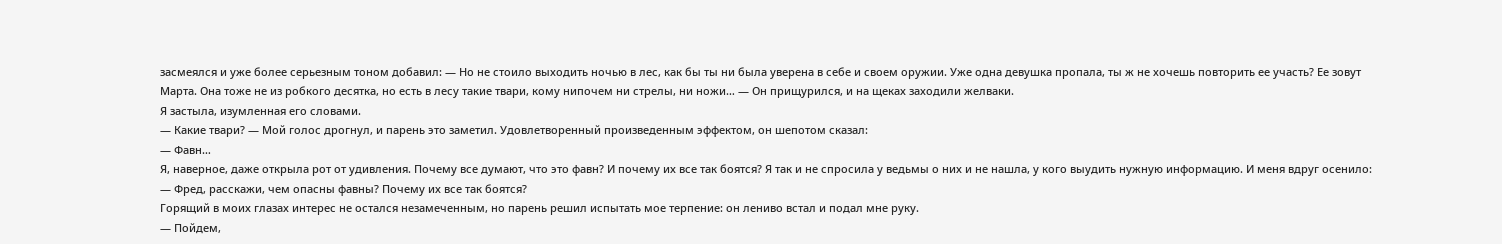засмеялся и уже более серьезным тоном добавил: — Но не стоило выходить ночью в лес, как бы ты ни была уверена в себе и своем оружии. Уже одна девушка пропала, ты ж не хочешь повторить ее участь? Ее зовут Марта. Она тоже не из робкого десятка, но есть в лесу такие твари, кому нипочем ни стрелы, ни ножи… — Он прищурился, и на щеках заходили желваки.
Я застыла, изумленная его словами.
— Какие твари? — Мой голос дрогнул, и парень это заметил. Удовлетворенный произведенным эффектом, он шепотом сказал:
— Фавн…
Я, наверное, даже открыла рот от удивления. Почему все думают, что это фавн? И почему их все так боятся? Я так и не спросила у ведьмы о них и не нашла, у кого выудить нужную информацию. И меня вдруг осенило:
— Фред, расскажи, чем опасны фавны? Почему их все так боятся?
Горящий в моих глазах интерес не остался незамеченным, но парень решил испытать мое терпение: он лениво встал и подал мне руку.
— Пойдем,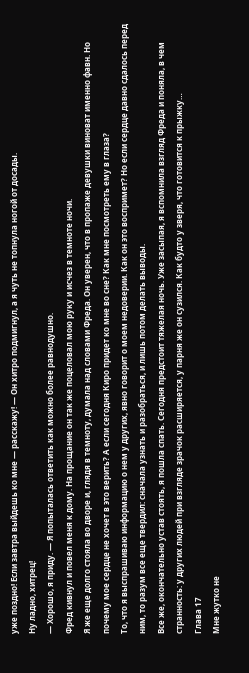уже поздно! Если завтра выйдешь ко мне — расскажу! — Он хитро подмигнул, а я чуть не топнула ногой от досады.
Ну ладно, хитрец!
— Хорошо, я приду. — Я попыталась ответить как можно более равнодушно.
Фред кивнул и повел меня к дому. На прощание он так же поцеловал мою руку и исчез в темноте ночи.
Я же еще долго стояла во дворе и, глядя в темноту, думала над словами Фреда. Он уверен, что в пропаже девушки виноват именно фавн. Но почему мое сердце не хочет в это верить? А если сегодня Киро придет ко мне во сне? Как мне посмотреть ему в глаза?
То, что я выспрашиваю информацию о нем у других, явно говорит о моем недоверии. Как он это воспримет? Но если сердце давно сдалось перед ним, то разум все еще твердил: сначала узнать и разобраться, и лишь потом делать выводы.
Все же, окончательно устав стоять, я пошла спать. Сегодня предстоит тяжелая ночь. Уже засыпая, я вспомнила взгляд Фреда и поняла, в чем странность: у других людей при взгляде зрачок расширяется, у парня же он сузился. Как будто у зверя, что готовится к прыжку…
Глава 17
Мне жутко не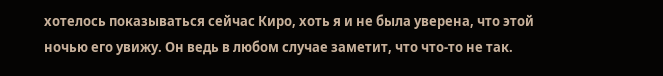хотелось показываться сейчас Киро, хоть я и не была уверена, что этой ночью его увижу. Он ведь в любом случае заметит, что что-то не так.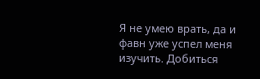Я не умею врать, да и фавн уже успел меня изучить. Добиться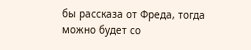бы рассказа от Фреда, тогда можно будет со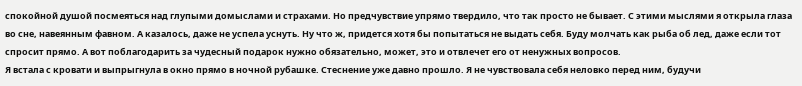спокойной душой посмеяться над глупыми домыслами и страхами. Но предчувствие упрямо твердило, что так просто не бывает. С этими мыслями я открыла глаза во сне, навеянным фавном. А казалось, даже не успела уснуть. Ну что ж, придется хотя бы попытаться не выдать себя. Буду молчать как рыба об лед, даже если тот спросит прямо. А вот поблагодарить за чудесный подарок нужно обязательно, может, это и отвлечет его от ненужных вопросов.
Я встала с кровати и выпрыгнула в окно прямо в ночной рубашке. Стеснение уже давно прошло. Я не чувствовала себя неловко перед ним, будучи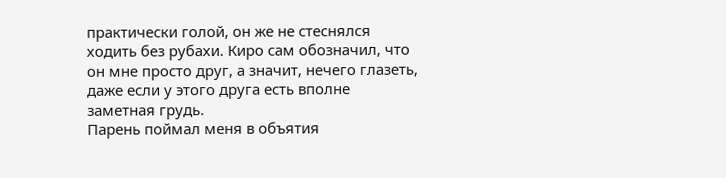практически голой, он же не стеснялся ходить без рубахи. Киро сам обозначил, что он мне просто друг, а значит, нечего глазеть, даже если у этого друга есть вполне заметная грудь.
Парень поймал меня в объятия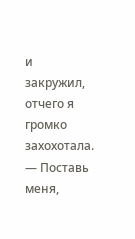и закружил, отчего я громко захохотала.
— Поставь меня,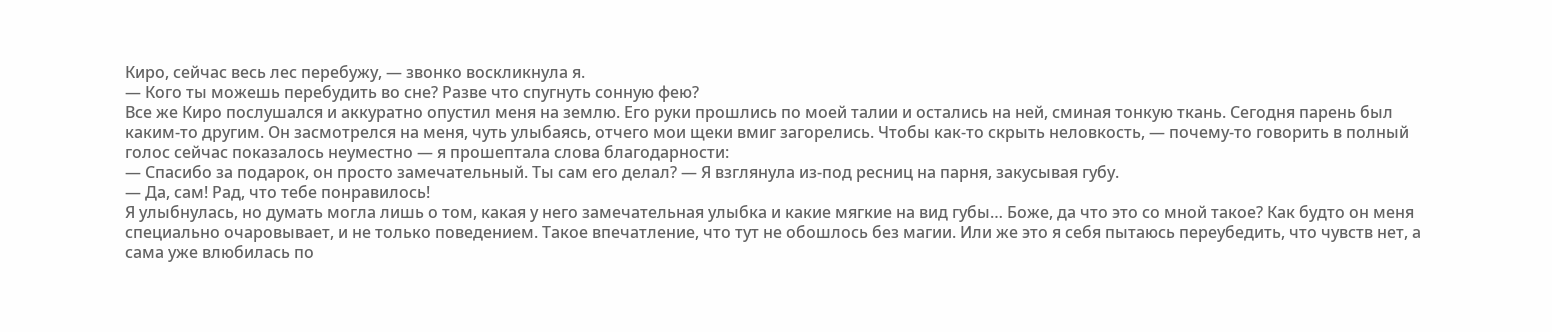Киро, сейчас весь лес перебужу, — звонко воскликнула я.
— Кого ты можешь перебудить во сне? Разве что спугнуть сонную фею?
Все же Киро послушался и аккуратно опустил меня на землю. Его руки прошлись по моей талии и остались на ней, сминая тонкую ткань. Сегодня парень был каким-то другим. Он засмотрелся на меня, чуть улыбаясь, отчего мои щеки вмиг загорелись. Чтобы как-то скрыть неловкость, — почему-то говорить в полный голос сейчас показалось неуместно — я прошептала слова благодарности:
— Спасибо за подарок, он просто замечательный. Ты сам его делал? — Я взглянула из-под ресниц на парня, закусывая губу.
— Да, сам! Рад, что тебе понравилось!
Я улыбнулась, но думать могла лишь о том, какая у него замечательная улыбка и какие мягкие на вид губы… Боже, да что это со мной такое? Как будто он меня специально очаровывает, и не только поведением. Такое впечатление, что тут не обошлось без магии. Или же это я себя пытаюсь переубедить, что чувств нет, а сама уже влюбилась по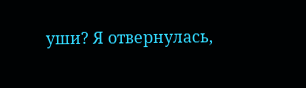уши? Я отвернулась,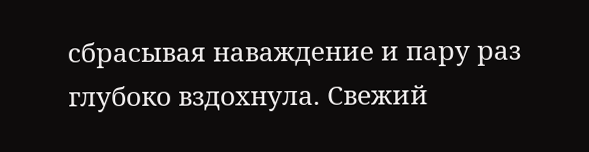сбрасывая наваждение и пару раз глубоко вздохнула. Свежий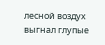лесной воздух выгнал глупые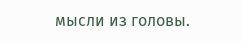мысли из головы.